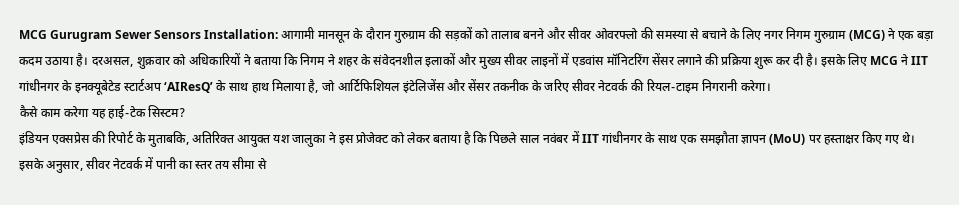MCG Gurugram Sewer Sensors Installation: आगामी मानसून के दौरान गुरुग्राम की सड़कों को तालाब बनने और सीवर ओवरफ्लो की समस्या से बचाने के लिए नगर निगम गुरुग्राम (MCG) ने एक बड़ा कदम उठाया है। दरअसल, शुक्रवार को अधिकारियों ने बताया कि निगम ने शहर के संवेदनशील इलाकों और मुख्य सीवर लाइनों में एडवांस मॉनिटरिंग सेंसर लगाने की प्रक्रिया शुरू कर दी है। इसके लिए MCG ने IIT गांधीनगर के इनक्यूबेटेड स्टार्टअप ‘AIResQ’ के साथ हाथ मिलाया है, जो आर्टिफिशियल इंटेलिजेंस और सेंसर तकनीक के जरिए सीवर नेटवर्क की रियल-टाइम निगरानी करेगा।
कैसे काम करेगा यह हाई-टेक सिस्टम?
इंडियन एक्सप्रेस की रिपोर्ट के मुताबकि, अतिरिक्त आयुक्त यश जालुका ने इस प्रोजेक्ट को लेकर बताया है कि पिछले साल नवंबर में IIT गांधीनगर के साथ एक समझौता ज्ञापन (MoU) पर हस्ताक्षर किए गए थे। इसके अनुसार, सीवर नेटवर्क में पानी का स्तर तय सीमा से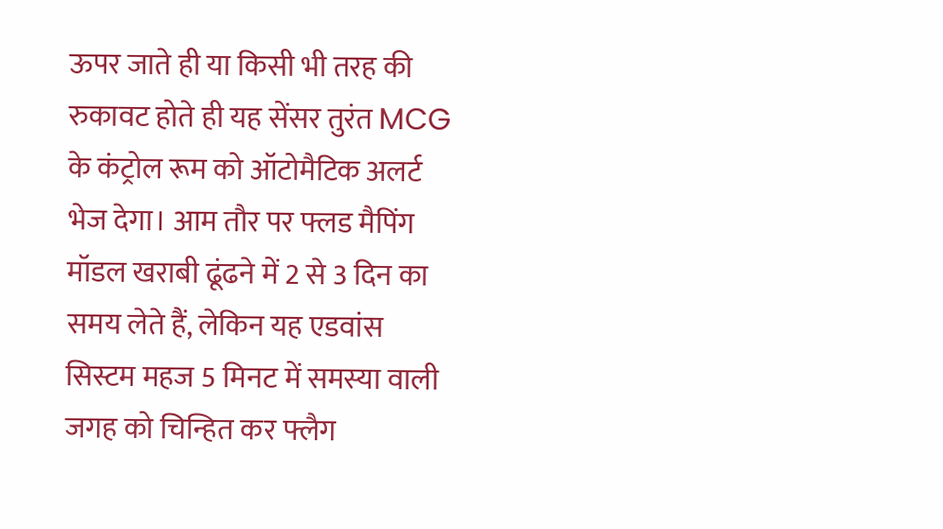ऊपर जाते ही या किसी भी तरह की रुकावट होते ही यह सेंसर तुरंत MCG के कंट्रोल रूम को ऑटोमैटिक अलर्ट भेज देगा। आम तौर पर फ्लड मैपिंग मॉडल खराबी ढूंढने में 2 से 3 दिन का समय लेते हैं, लेकिन यह एडवांस सिस्टम महज 5 मिनट में समस्या वाली जगह को चिन्हित कर फ्लैग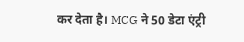कर देता है। MCG ने 50 डेटा एंट्री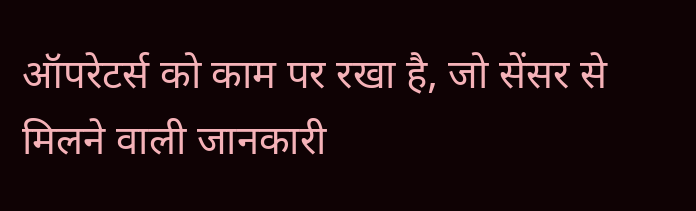ऑपरेटर्स को काम पर रखा है, जो सेंसर से मिलने वाली जानकारी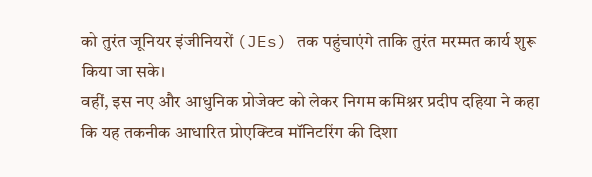को तुरंत जूनियर इंजीनियरों (JEs) तक पहुंचाएंगे ताकि तुरंत मरम्मत कार्य शुरू किया जा सके।
वहीं, इस नए और आधुनिक प्रोजेक्ट को लेकर निगम कमिश्नर प्रदीप दहिया ने कहा कि यह तकनीक आधारित प्रोएक्टिव मॉनिटरिंग की दिशा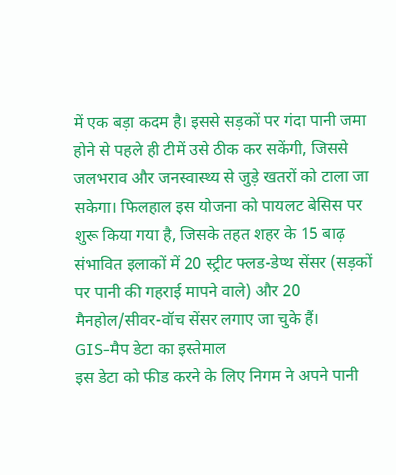में एक बड़ा कदम है। इससे सड़कों पर गंदा पानी जमा होने से पहले ही टीमें उसे ठीक कर सकेंगी, जिससे जलभराव और जनस्वास्थ्य से जुड़े खतरों को टाला जा सकेगा। फिलहाल इस योजना को पायलट बेसिस पर शुरू किया गया है, जिसके तहत शहर के 15 बाढ़ संभावित इलाकों में 20 स्ट्रीट फ्लड-डेप्थ सेंसर (सड़कों पर पानी की गहराई मापने वाले) और 20 मैनहोल/सीवर-वॉच सेंसर लगाए जा चुके हैं।
GIS-मैप डेटा का इस्तेमाल
इस डेटा को फीड करने के लिए निगम ने अपने पानी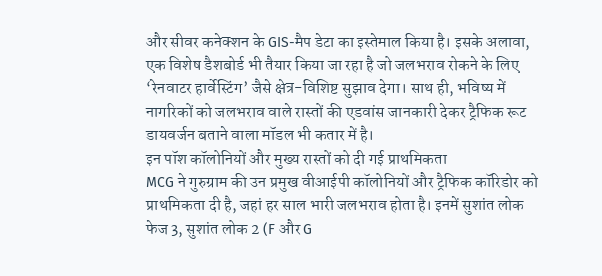और सीवर कनेक्शन के GIS-मैप डेटा का इस्तेमाल किया है। इसके अलावा, एक विशेष डैशबोर्ड भी तैयार किया जा रहा है जो जलभराव रोकने के लिए ‘रेनवाटर हार्वेस्टिंग’ जैसे क्षेत्र-विशिष्ट सुझाव देगा। साथ ही, भविष्य में नागरिकों को जलभराव वाले रास्तों की एडवांस जानकारी देकर ट्रैफिक रूट डायवर्जन बताने वाला मॉडल भी कतार में है।
इन पॉश कॉलोनियों और मुख्य रास्तों को दी गई प्राथमिकता
MCG ने गुरुग्राम की उन प्रमुख वीआईपी कॉलोनियों और ट्रैफिक कॉरिडोर को प्राथमिकता दी है, जहां हर साल भारी जलभराव होता है। इनमें सुशांत लोक फेज 3, सुशांत लोक 2 (F और G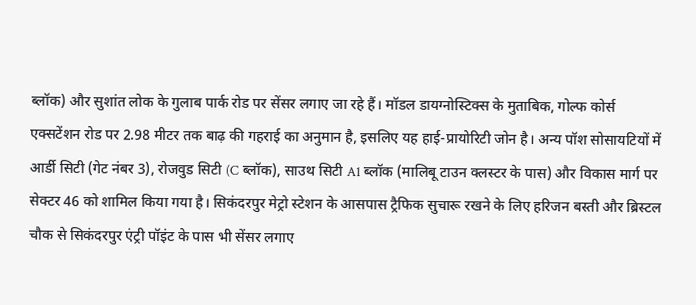ब्लॉक) और सुशांत लोक के गुलाब पार्क रोड पर सेंसर लगाए जा रहे हैं। मॉडल डायग्नोस्टिक्स के मुताबिक, गोल्फ कोर्स एक्सटेंशन रोड पर 2.98 मीटर तक बाढ़ की गहराई का अनुमान है, इसलिए यह हाई-प्रायोरिटी जोन है। अन्य पॉश सोसायटियों में आर्डी सिटी (गेट नंबर 3), रोजवुड सिटी (C ब्लॉक), साउथ सिटी A1 ब्लॉक (मालिबू टाउन क्लस्टर के पास) और विकास मार्ग पर सेक्टर 46 को शामिल किया गया है। सिकंदरपुर मेट्रो स्टेशन के आसपास ट्रैफिक सुचारू रखने के लिए हरिजन बस्ती और ब्रिस्टल चौक से सिकंदरपुर एंट्री पॉइंट के पास भी सेंसर लगाए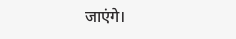जाएंगे।